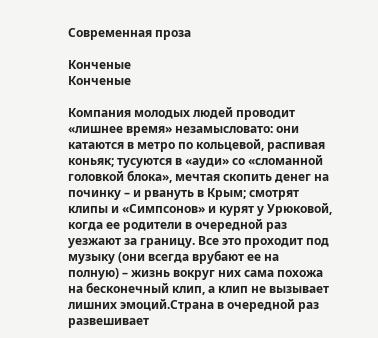Современная проза

Конченые
Конченые

Компания молодых людей проводит «лишнее время» незамысловато: они катаются в метро по кольцевой, распивая коньяк; тусуются в «ауди» со «сломанной головкой блока», мечтая скопить денег на починку – и рвануть в Крым; смотрят клипы и «Симпсонов» и курят у Урюковой, когда ее родители в очередной раз уезжают за границу. Все это проходит под музыку (они всегда врубают ее на полную) – жизнь вокруг них сама похожа на бесконечный клип, а клип не вызывает лишних эмоций.Страна в очередной раз развешивает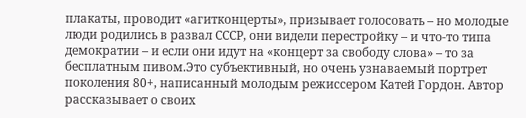плакаты, проводит «агитконцерты», призывает голосовать – но молодые люди родились в развал СССР, они видели перестройку – и что-то типа демократии – и если они идут на «концерт за свободу слова» – то за бесплатным пивом.Это субъективный, но очень узнаваемый портрет поколения 80+, написанный молодым режиссером Катей Гордон. Автор рассказывает о своих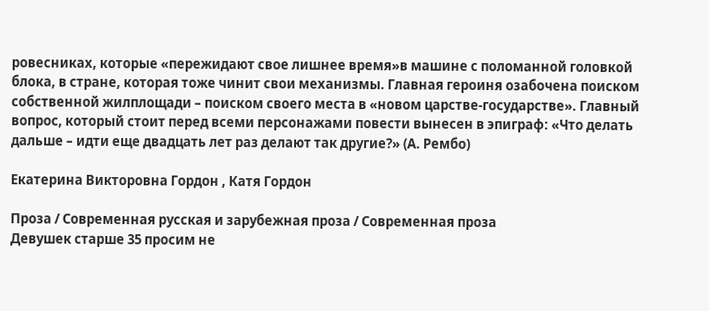ровесниках, которые «пережидают свое лишнее время»в машине с поломанной головкой блока, в стране, которая тоже чинит свои механизмы. Главная героиня озабочена поиском собственной жилплощади – поиском своего места в «новом царстве-государстве». Главный вопрос, который стоит перед всеми персонажами повести вынесен в эпиграф: «Что делать дальше – идти еще двадцать лет раз делают так другие?» (А. Рембо)

Екатерина Викторовна Гордон , Катя Гордон

Проза / Современная русская и зарубежная проза / Современная проза
Девушек старше 35 просим не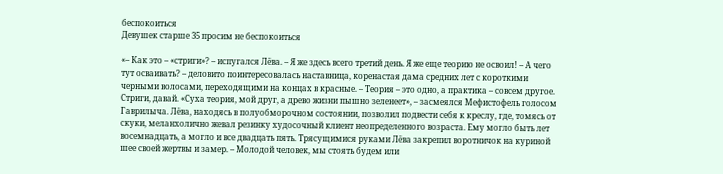беспокоиться
Девушек старше 35 просим не беспокоиться

«– Как это – «стриги»? – испугался Лёва. – Я же здесь всего третий день. Я же еще теорию не освоил! – А чего тут осваивать? – деловито поинтересовалась наставница, коренастая дама средних лет с короткими черными волосами, переходящими на концах в красные. – Теория – это одно, а практика – совсем другое. Стриги, давай. «Суха теория, мой друг, а древо жизни пышно зеленеет», – засмеялся Мефистофель голосом Гаврилыча. Лёва, находясь в полуобморочном состоянии, позволил подвести себя к креслу, где, томясь от скуки, меланхолично жевал резинку худосочный клиент неопределенного возраста. Ему могло быть лет восемнадцать, а могло и все двадцать пять. Трясущимися руками Лёва закрепил воротничок на куриной шее своей жертвы и замер. – Молодой человек, мы стоять будем или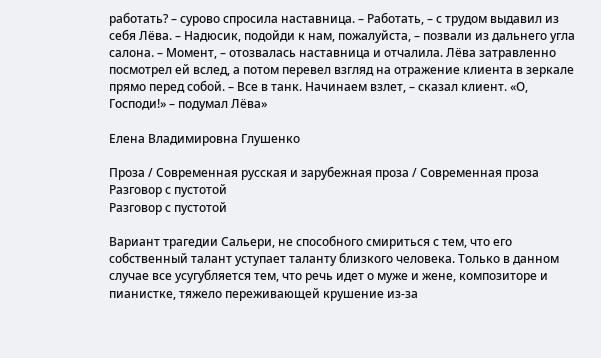работать? – сурово спросила наставница. – Работать, – с трудом выдавил из себя Лёва. – Надюсик, подойди к нам, пожалуйста, – позвали из дальнего угла салона. – Момент, – отозвалась наставница и отчалила. Лёва затравленно посмотрел ей вслед, а потом перевел взгляд на отражение клиента в зеркале прямо перед собой. – Все в танк. Начинаем взлет, – сказал клиент. «О, Господи!» – подумал Лёва»

Елена Владимировна Глушенко

Проза / Современная русская и зарубежная проза / Современная проза
Разговор с пустотой
Разговор с пустотой

Вариант трагедии Сальери, не способного смириться с тем, что его собственный талант уступает таланту близкого человека. Только в данном случае все усугубляется тем, что речь идет о муже и жене, композиторе и пианистке, тяжело переживающей крушение из-за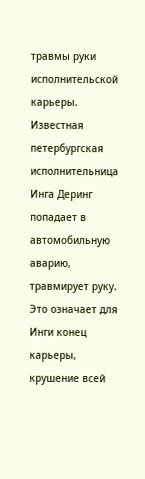травмы руки исполнительской карьеры. Известная петербургская исполнительница Инга Деринг попадает в автомобильную аварию, травмирует руку. Это означает для Инги конец карьеры, крушение всей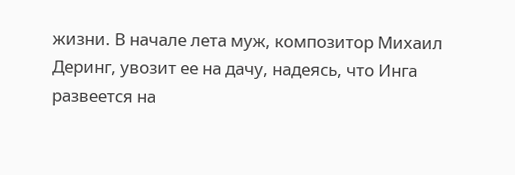жизни. В начале лета муж, композитор Михаил Деринг, увозит ее на дачу, надеясь, что Инга развеется на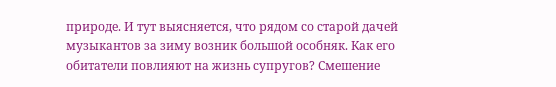природе. И тут выясняется, что рядом со старой дачей музыкантов за зиму возник большой особняк. Как его обитатели повлияют на жизнь супругов? Смешение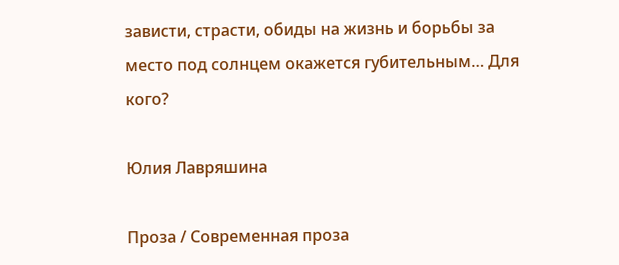зависти, страсти, обиды на жизнь и борьбы за место под солнцем окажется губительным… Для кого?

Юлия Лавряшина

Проза / Современная проза